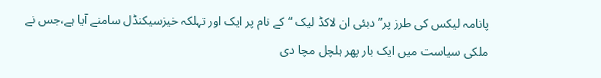پانامہ لیکس کی طرز پر” دبئی ان لاکڈ لیک “کے نام پر ایک اور تہلکہ خیزسیکنڈل سامنے آیا ہے،جس نے ملکی سیاست میں ایک بار پھر ہلچل مچا دی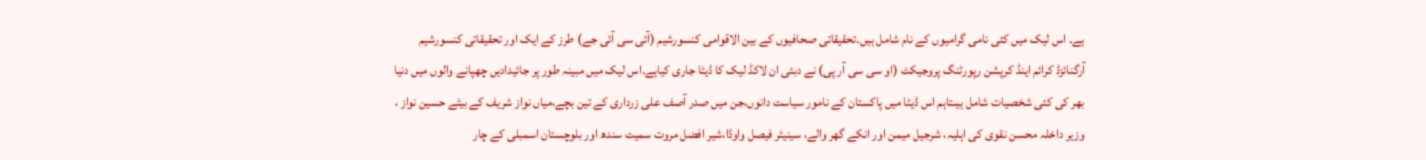ہے۔ اس لیک میں کئی نامی گرامیوں کے نام شامل ہیں۔تحقیقاتی صحافیوں کے بین الاقوامی کنسورشیم (آئی سی آئی جے) طرز کے ایک اور تحقیقاتی کنسورشیم آرگنائزڈ کرائم اینڈ کرپشن رپورٹنگ پروجیکٹ (او سی سی آر پی) نے دبئی ان لاکڈ لیک کا ڈیٹا جاری کیاہے۔اس لیک میں مبینہ طور پر جائیدادیں چھپانے والوں میں دنیا بھر کی کئی شخصیات شامل ہیںتاہم اس ڈیٹا میں پاکستان کے نامور سیاست دانوں،جن میں صدر آصف علی زرداری کے تین بچے،میاں نواز شریف کے بیٹے حسین نواز ، وزیر داخلہ محسن نقوی کی اہلیہ، شرجیل میمن اور انکے گھر والے، سینیٹر فیصل واوڈا،شیر افضل مروت سمیت سندھ اور بلوچستان اسمبلی کے چار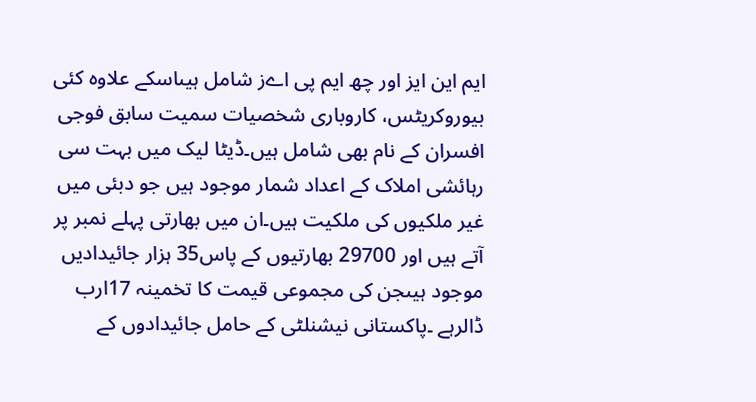ایم این ایز اور چھ ایم پی اےز شامل ہیںاسکے علاوہ کئی بیوروکریٹس، کاروباری شخصیات سمیت سابق فوجی افسران کے نام بھی شامل ہیں۔ڈیٹا لیک میں بہت سی رہائشی املاک کے اعداد شمار موجود ہیں جو دبئی میں غیر ملکیوں کی ملکیت ہیں۔ان میں بھارتی پہلے نمبر پر آتے ہیں اور 29700 بھارتیوں کے پاس35 ہزار جائیدادیں موجود ہیںجن کی مجموعی قیمت کا تخمینہ 17ارب ڈالرہے ۔پاکستانی نیشنلٹی کے حامل جائیدادوں کے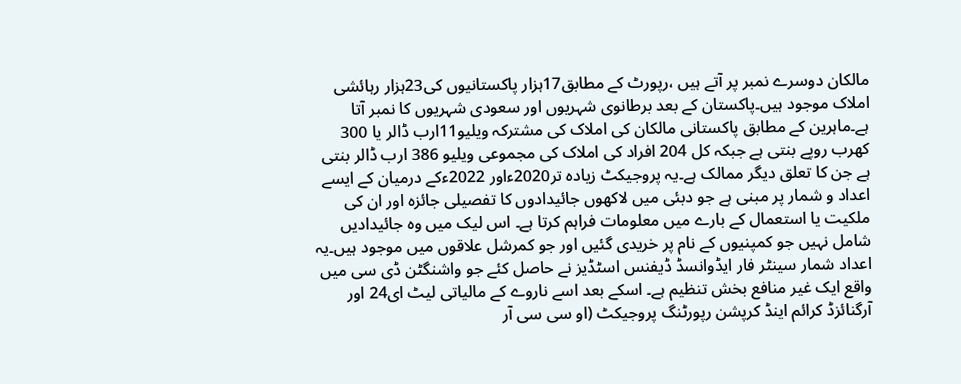مالکان دوسرے نمبر پر آتے ہیں ،رپورٹ کے مطابق17ہزار پاکستانیوں کی23ہزار رہائشی املاک موجود ہیں۔پاکستان کے بعد برطانوی شہریوں اور سعودی شہریوں کا نمبر آتا ہے۔ماہرین کے مطابق پاکستانی مالکان کی املاک کی مشترکہ ویلیو11ارب ڈالر یا 300 کھرب روپے بنتی ہے جبکہ کل 204 افراد کی املاک کی مجموعی ویلیو 386 ارب ڈالر بنتی ہے جن کا تعلق دیگر ممالک ہے۔یہ پروجیکٹ زیادہ تر2020ءاور 2022ءکے درمیان کے ایسے اعداد و شمار پر مبنی ہے جو دبئی میں لاکھوں جائیدادوں کا تفصیلی جائزہ اور ان کی ملکیت یا استعمال کے بارے میں معلومات فراہم کرتا ہے۔ اس لیک میں وہ جائیدادیں شامل نہیں جو کمپنیوں کے نام پر خریدی گئیں اور جو کمرشل علاقوں میں موجود ہیں۔یہ اعداد شمار سینٹر فار ایڈوانسڈ ڈیفنس اسٹڈیز نے حاصل کئے جو واشنگٹن ڈی سی میں واقع ایک غیر منافع بخش تنظیم ہے۔ اسکے بعد اسے ناروے کے مالیاتی لیٹ ای24 اور آرگنائزڈ کرائم اینڈ کرپشن رپورٹنگ پروجیکٹ (او سی سی آر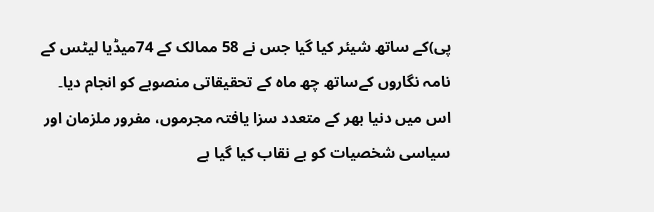پی)کے ساتھ شیئر کیا گیا جس نے 58 ممالک کے 74میڈیا لیٹس کے نامہ نگاروں کےساتھ چھ ماہ کے تحقیقاتی منصوبے کو انجام دیا۔ اس میں دنیا بھر کے متعدد سزا یافتہ مجرموں، مفرور ملزمان اور سیاسی شخصیات کو بے نقاب کیا گیا ہے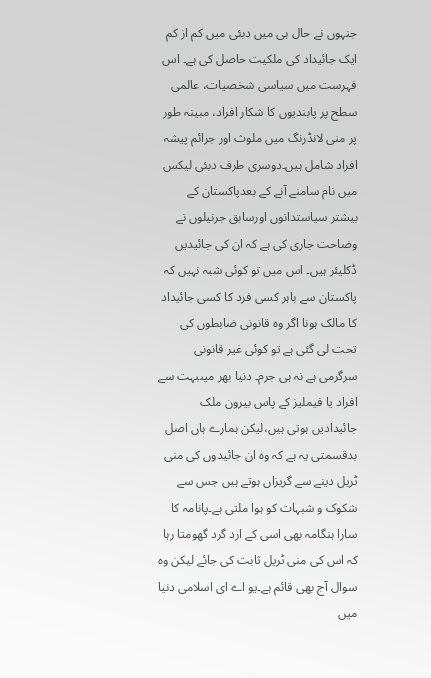جنہوں نے حال ہی میں دبئی میں کم از کم ایک جائیداد کی ملکیت حاصل کی ہے۔ اس فہرست میں سیاسی شخصیات، عالمی سطح پر پابندیوں کا شکار افراد، مبینہ طور پر منی لانڈرنگ میں ملوث اور جرائم پیشہ افراد شامل ہیں۔دوسری طرف دبئی لیکس میں نام سامنے آنے کے بعدپاکستان کے بیشتر سیاستدانوں اورسابق جرنیلوں نے وضاحت جاری کی ہے کہ ان کی جائیدیں ڈکلیئر ہیں۔ اس میں تو کوئی شبہ نہیں کہ پاکستان سے باہر کسی فرد کا کسی جائیداد کا مالک ہونا اگر وہ قانونی ضابطوں کی تحت لی گئی ہے تو کوئی غیر قانونی سرگرمی ہے نہ ہی جرم۔ دنیا بھر میںبہت سے افراد یا فیملیز کے پاس بیرون ملک جائیدادیں ہوتی ہیں،لیکن ہمارے ہاں اصل بدقسمتی یہ ہے کہ وہ ان جائیدوں کی منی ٹریل دینے سے گریزاں ہوتے ہیں جس سے شکوک و شبہات کو ہوا ملتی ہے۔پانامہ کا سارا ہنگامہ بھی اسی کے ارد گرد گھومتا رہا کہ اس کی منی ٹریل ثابت کی جائے لیکن وہ سوال آج بھی قائم ہے۔یو اے ای اسلامی دنیا میں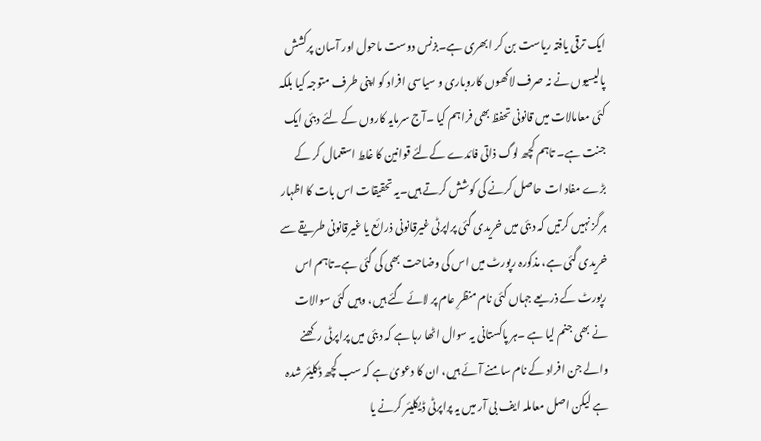ایک ترقی یافتہ ریاست بن کر ابھری ہے۔بزنس دوست ماحول اور آسان پرکشش پالیسیوں نے نہ صرف لاکھوں کاروباری و سیاسی افراد کو اپنی طرف متوجہ کیا بلکہ کئی معامالات میں قانونی تحفظ بھی فراہم کیا ۔آج سرمایہ کاروں کے لئے دبئی ایک جنت ہے۔ تاہم کچھ لوگ ذاتی فائدے کےلئے قوانین کا غلط استعمال کر کے بڑے مفاد ات حاصل کرنے کی کوشش کرتے ہیں۔یہ تحقیقات اس بات کا اظہار ہرگز نہیں کرتیں کہ دبئی میں خریدی گئی پراپرٹی غیرقانونی ذرائع یا غیرقانونی طریقے سے خریدی گئی ہے، مذکورہ رپورٹ میں اس کی وضاحت بھی کی گئی ہے۔تاہم اس رپورٹ کے ذریعے جہاں کئی نام منظرِ عام پر لائے گئے ہیں، وہیں کئی سوالات نے بھی جنم لیا ہے ۔ہر پاکستانی یہ سوال اٹھا رہا ہے کہ دبئی میں پراپرٹی رکھنے والے جن افراد کے نام سامنے آئے ہیں، ان کا دعویٰ ہے کہ سب کچھ ڈکلیئر شدہ ہے لیکن اصل معاملہ ایف بی آر میں یہ پراپرٹی ڈیکلیئر کرنے یا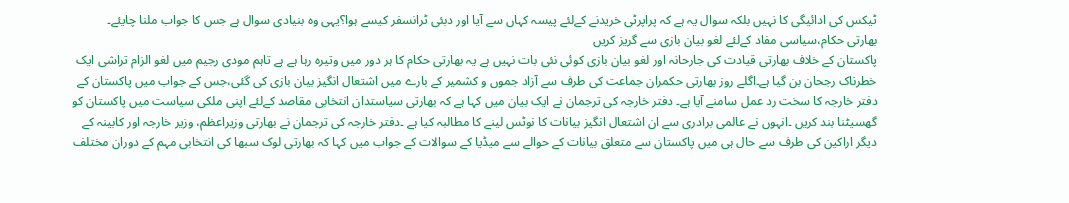ٹیکس کی ادائیگی کا نہیں بلکہ سوال یہ ہے کہ پراپرٹی خریدنے کےلئے پیسہ کہاں سے آیا اور دبئی ٹرانسفر کیسے ہوا؟یہی وہ بنیادی سوال ہے جس کا جواب ملنا چایئے۔
بھارتی حکام،سیاسی مفاد کےلئے لغو بیان بازی سے گریز کریں
پاکستان کے خلاف بھارتی قیادت کی جارحانہ اور لغو بیان بازی کوئی نئی بات نہیں ہے یہ بھارتی حکام کا ہر دور میں وتیرہ رہا ہے ہے تاہم مودی رجیم میں لغو الزام تراشی ایک خطرناک رجحان بن گیا ہے۔اگلے روز بھارتی حکمران جماعت کی طرف سے آزاد جموں و کشمیر کے بارے میں اشتعال انگیز بیان بازی کی گئی،جس کے جواب میں پاکستان کے دفتر خارجہ کا سخت رد عمل سامنے آیا ہے۔ دفتر خارجہ کی ترجمان نے ایک بیان میں کہا ہے کہ بھارتی سیاستدان انتخابی مقاصد کےلئے اپنی ملکی سیاست میں پاکستان کو گھسیٹنا بند کریں ۔انہوں نے عالمی برادری سے ان اشتعال انگیز بیانات کا نوٹس لینے کا مطالبہ کیا ہے ۔دفتر خارجہ کی ترجمان نے بھارتی وزیراعظم، وزیر خارجہ اور کابینہ کے دیگر اراکین کی طرف سے حال ہی میں پاکستان سے متعلق بیانات کے حوالے سے میڈیا کے سوالات کے جواب میں کہا کہ بھارتی لوک سبھا کی انتخابی مہم کے دوران مختلف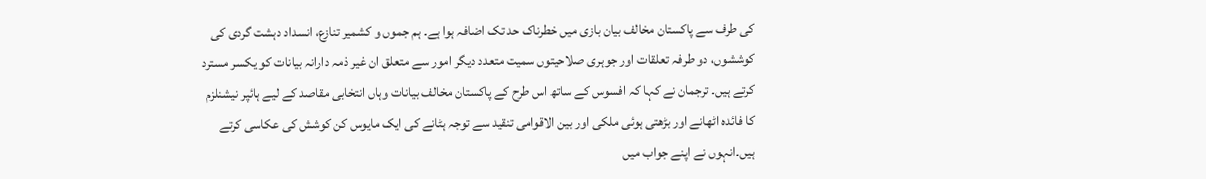کی طرف سے پاکستان مخالف بیان بازی میں خطرناک حد تک اضافہ ہوا ہے۔ ہم جموں و کشمیر تنازع، انسداد دہشت گردی کی کوششوں، دو طرفہ تعلقات اور جوہری صلاحیتوں سمیت متعدد دیگر امور سے متعلق ان غیر ذمہ دارانہ بیانات کو یکسر مسترد کرتے ہیں۔ ترجمان نے کہا کہ افسوس کے ساتھ اس طرح کے پاکستان مخالف بیانات وہاں انتخابی مقاصد کے لیے ہائپر نیشنلزم کا فائدہ اٹھانے اور بڑھتی ہوئی ملکی اور بین الاقوامی تنقید سے توجہ ہٹانے کی ایک مایوس کن کوشش کی عکاسی کرتے ہیں۔انہوں نے اپنے جواب میں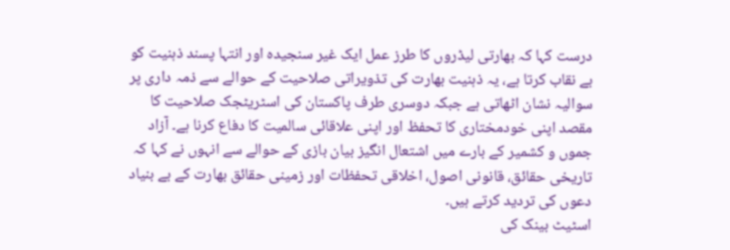درست کہا کہ بھارتی لیڈروں کا طرز عمل ایک غیر سنجیدہ اور انتہا پسند ذہنیت کو بے نقاب کرتا ہے، یہ ذہنیت بھارت کی تذویراتی صلاحیت کے حوالے سے ذمہ داری پر سوالیہ نشان اٹھاتی ہے جبکہ دوسری طرف پاکستان کی اسٹریٹجک صلاحیت کا مقصد اپنی خودمختاری کا تحفظ اور اپنی علاقائی سالمیت کا دفاع کرنا ہے۔ آزاد جموں و کشمیر کے بارے میں اشتعال انگیز بیان بازی کے حوالے سے انہوں نے کہا کہ تاریخی حقائق، قانونی اصول، اخلاقی تحفظات اور زمینی حقائق بھارت کے بے بنیاد دعوں کی تردید کرتے ہیں۔
اسٹیٹ بینک کی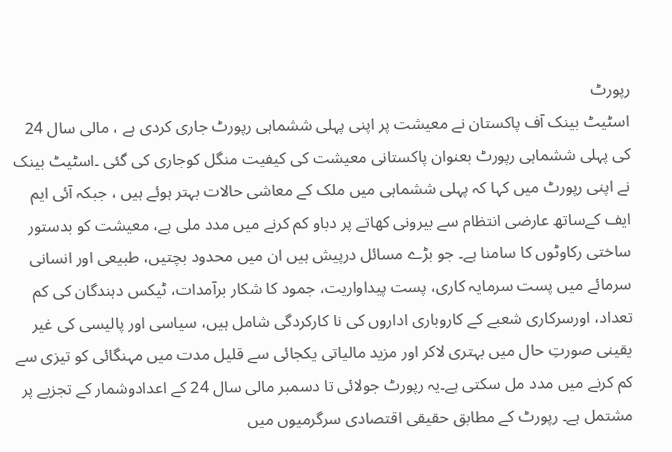رپورٹ
اسٹیٹ بینک آف پاکستان نے معیشت پر اپنی پہلی ششماہی رپورٹ جاری کردی ہے ، مالی سال 24 کی پہلی ششماہی رپورٹ بعنوان پاکستانی معیشت کی کیفیت منگل کوجاری کی گئی ۔اسٹیٹ بینک نے اپنی رپورٹ میں کہا کہ پہلی ششماہی میں ملک کے معاشی حالات بہتر ہوئے ہیں ، جبکہ آئی ایم ایف کےساتھ عارضی انتظام سے بیرونی کھاتے پر دباو کم کرنے میں مدد ملی ہے، معیشت کو بدستور ساختی رکاوٹوں کا سامنا ہے۔ جو بڑے مسائل درپیش ہیں ان میں محدود بچتیں، طبیعی اور انسانی سرمائے میں پست سرمایہ کاری، پست پیداواریت، جمود کا شکار برآمدات، ٹیکس دہندگان کی کم تعداد، اورسرکاری شعبے کے کاروباری اداروں کی نا کارکردگی شامل ہیں، سیاسی اور پالیسی کی غیر یقینی صورتِ حال میں بہتری لاکر اور مزید مالیاتی یکجائی سے قلیل مدت میں مہنگائی کو تیزی سے کم کرنے میں مدد مل سکتی ہے۔یہ رپورٹ جولائی تا دسمبر مالی سال 24 کے اعدادوشمار کے تجزیے پر مشتمل ہے۔ رپورٹ کے مطابق حقیقی اقتصادی سرگرمیوں میں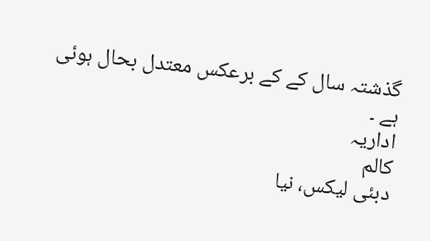گذشتہ سال کے کے برعکس معتدل بحال ہوئی ہے ۔
اداریہ
کالم
دبئی لیکس، نیا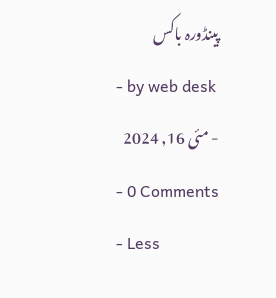پینڈورہ باکس
- by web desk
- مئی 16, 2024
- 0 Comments
- Less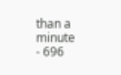than a minute
- 696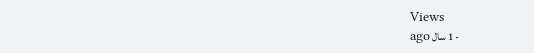Views
- 1 سال ago